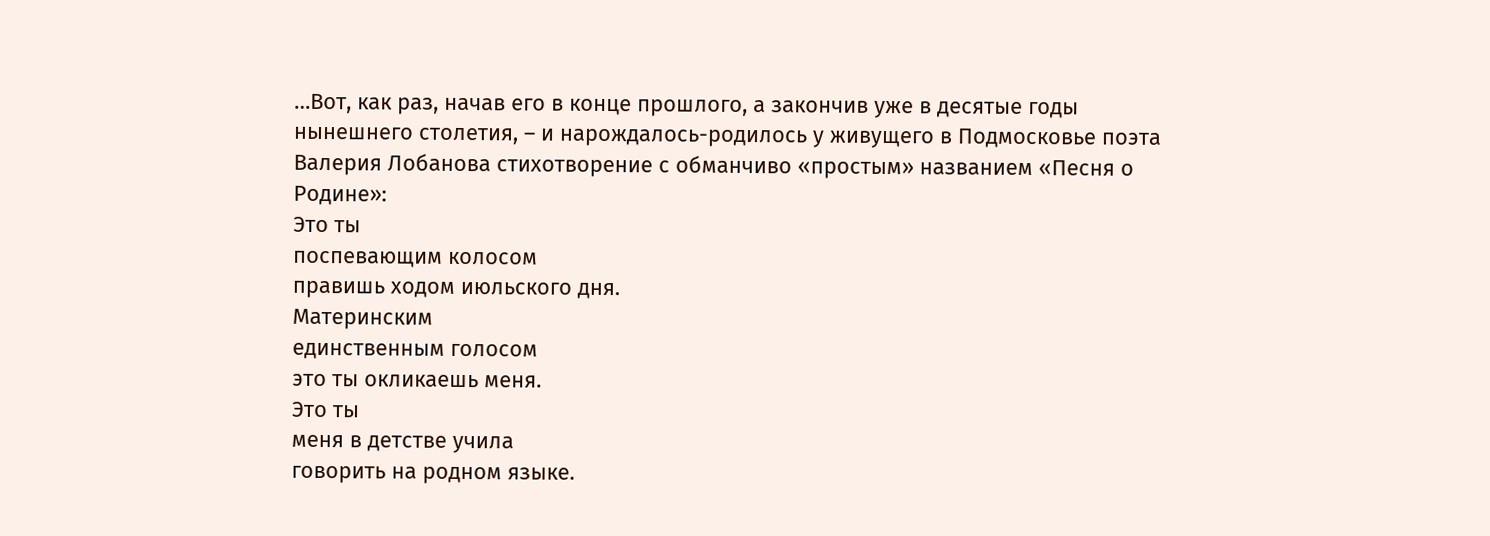…Вот, как раз, начав его в конце прошлого, а закончив уже в десятые годы нынешнего столетия, – и нарождалось-родилось у живущего в Подмосковье поэта Валерия Лобанова стихотворение с обманчиво «простым» названием «Песня о Родине»:
Это ты
поспевающим колосом
правишь ходом июльского дня.
Материнским
единственным голосом
это ты окликаешь меня.
Это ты
меня в детстве учила
говорить на родном языке.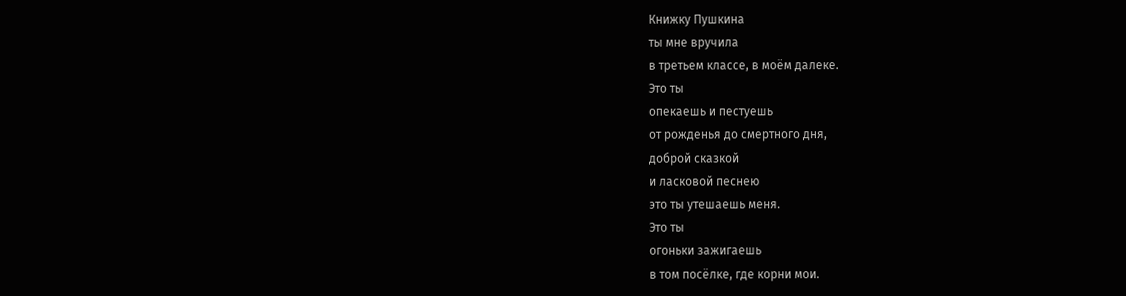Книжку Пушкина
ты мне вручила
в третьем классе, в моём далеке.
Это ты
опекаешь и пестуешь
от рожденья до смертного дня,
доброй сказкой
и ласковой песнею
это ты утешаешь меня.
Это ты
огоньки зажигаешь
в том посёлке, где корни мои.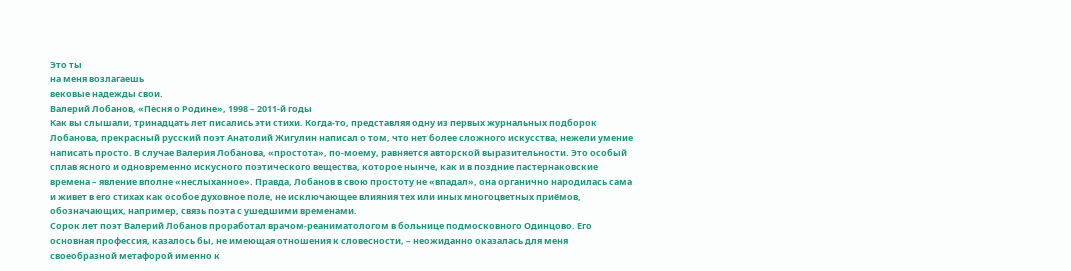Это ты
на меня возлагаешь
вековые надежды свои.
Валерий Лобанов, «Песня о Родине», 1998 – 2011-й годы
Как вы слышали, тринадцать лет писались эти стихи. Когда-то, представляя одну из первых журнальных подборок Лобанова, прекрасный русский поэт Анатолий Жигулин написал о том, что нет более сложного искусства, нежели умение написать просто. В случае Валерия Лобанова, «простота», по-моему, равняется авторской выразительности. Это особый сплав ясного и одновременно искусного поэтического вещества, которое нынче, как и в поздние пастернаковские времена – явление вполне «неслыханное». Правда, Лобанов в свою простоту не «впадал», она органично народилась сама и живет в его стихах как особое духовное поле, не исключающее влияния тех или иных многоцветных приёмов, обозначающих, например, связь поэта с ушедшими временами.
Сорок лет поэт Валерий Лобанов проработал врачом-реаниматологом в больнице подмосковного Одинцово. Его основная профессия, казалось бы, не имеющая отношения к словесности, – неожиданно оказалась для меня своеобразной метафорой именно к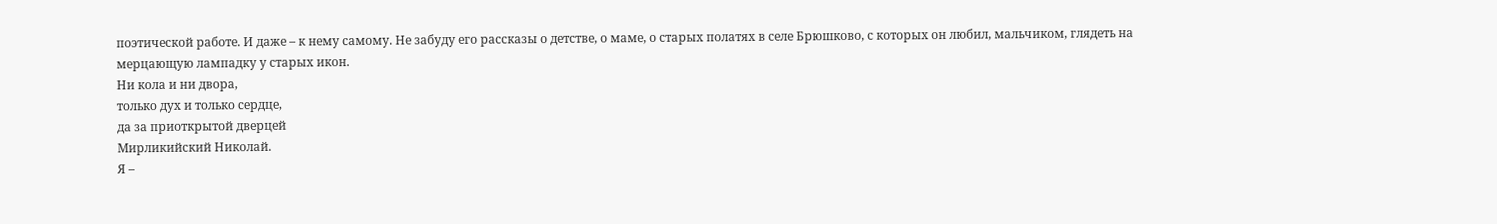поэтической работе. И даже – к нему самому. Не забуду его рассказы о детстве, о маме, о старых полатях в селе Брюшково, с которых он любил, мальчиком, глядеть на мерцающую лампадку у старых икон.
Ни кола и ни двора,
только дух и только сердце,
да за приоткрытой дверцей
Мирликийский Николай.
Я –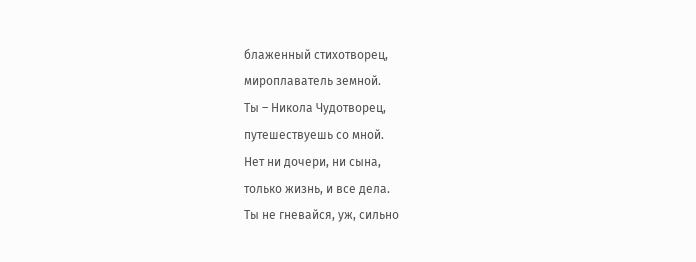блаженный стихотворец,
мироплаватель земной.
Ты – Никола Чудотворец,
путешествуешь со мной.
Нет ни дочери, ни сына,
только жизнь, и все дела.
Ты не гневайся, уж, сильно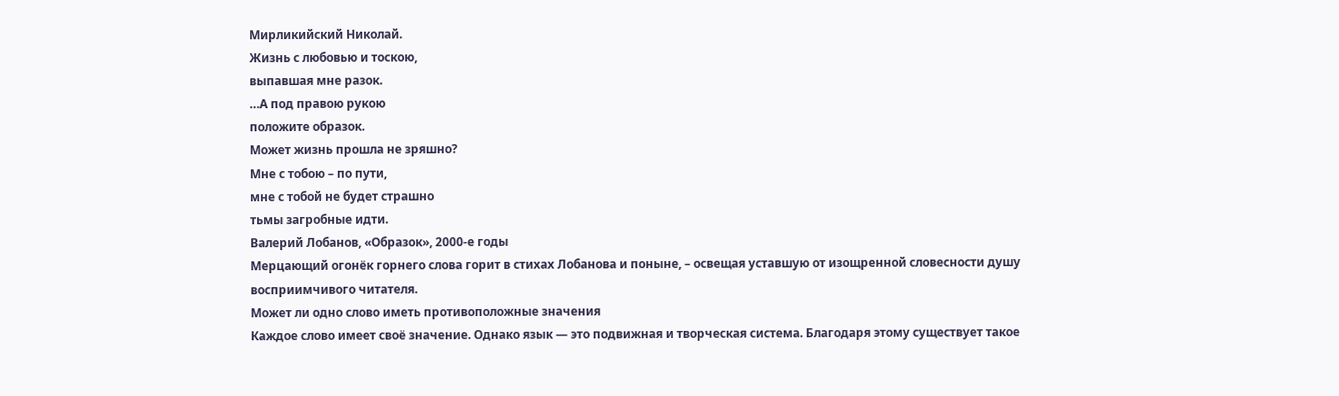Мирликийский Николай.
Жизнь с любовью и тоскою,
выпавшая мне разок.
…А под правою рукою
положите образок.
Может жизнь прошла не зряшно?
Мне с тобою – по пути,
мне с тобой не будет страшно
тьмы загробные идти.
Валерий Лобанов, «Образок», 2000-е годы
Мерцающий огонёк горнего слова горит в стихах Лобанова и поныне, – освещая уставшую от изощренной словесности душу восприимчивого читателя.
Может ли одно слово иметь противоположные значения
Каждое слово имеет своё значение. Однако язык — это подвижная и творческая система. Благодаря этому существует такое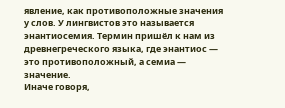явление, как противоположные значения у слов. У лингвистов это называется энантиосемия. Термин пришёл к нам из древнегреческого языка, где энантиос — это противоположный, а семиа — значение.
Иначе говоря,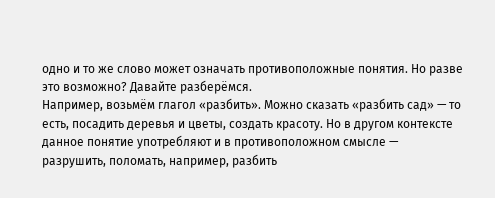одно и то же слово может означать противоположные понятия. Но разве это возможно? Давайте разберёмся.
Например, возьмём глагол «разбить». Можно сказать «разбить сад» — то есть, посадить деревья и цветы, создать красоту. Но в другом контексте данное понятие употребляют и в противоположном смысле — разрушить, поломать, например, разбить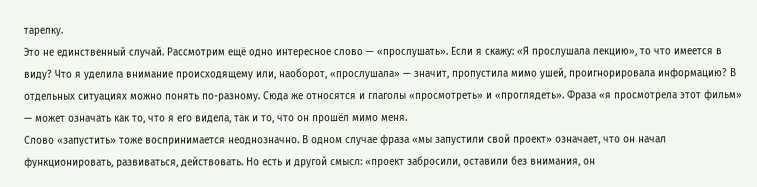тарелку.
Это не единственный случай. Рассмотрим ещё одно интересное слово — «прослушать». Если я скажу: «Я прослушала лекцию», то что имеется в виду? Что я уделила внимание происходящему или, наоборот, «прослушала» — значит, пропустила мимо ушей, проигнорировала информацию? В отдельных ситуациях можно понять по-разному. Сюда же относятся и глаголы «просмотреть» и «проглядеть». Фраза «я просмотрела этот фильм» — может означать как то, что я его видела, так и то, что он прошёл мимо меня.
Слово «запустить» тоже воспринимается неоднозначно. В одном случае фраза «мы запустили свой проект» означает, что он начал функционировать, развиваться, действовать. Но есть и другой смысл: «проект забросили, оставили без внимания, он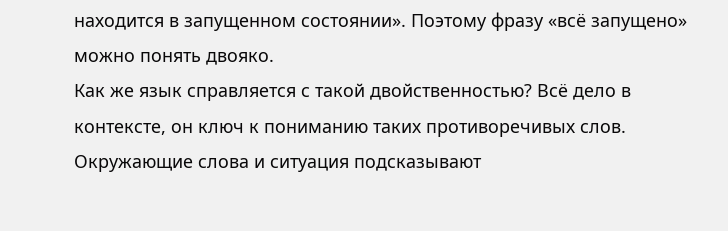находится в запущенном состоянии». Поэтому фразу «всë запущено» можно понять двояко.
Как же язык справляется с такой двойственностью? Всё дело в контексте, он ключ к пониманию таких противоречивых слов. Окружающие слова и ситуация подсказывают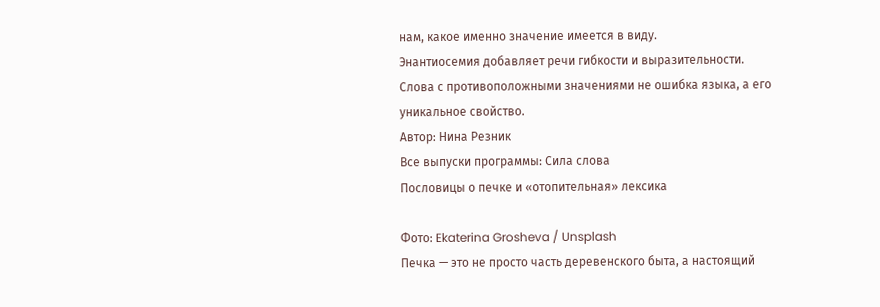нам, какое именно значение имеется в виду.
Энантиосемия добавляет речи гибкости и выразительности. Слова с противоположными значениями не ошибка языка, а его уникальное свойство.
Автор: Нина Резник
Все выпуски программы: Сила слова
Пословицы о печке и «отопительная» лексика

Фото: Ekaterina Grosheva / Unsplash
Печка — это не просто часть деревенского быта, а настоящий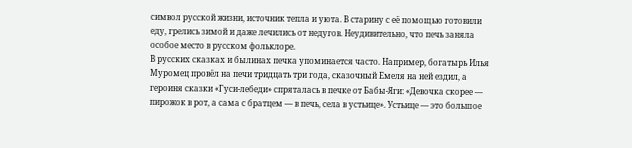символ русской жизни, источник тепла и уюта. В старину с её помощью готовили еду, грелись зимой и даже лечились от недугов. Неудивительно, что печь заняла особое место в русском фольклоре.
В русских сказках и былинах печка упоминается часто. Например, богатырь Илья Муромец провёл на печи тридцать три года, сказочный Емеля на ней ездил, а героиня сказки «Гуси-лебеди» спряталась в печке от Бабы-Яги: «Девочка скорее — пирожок в рот, а сама с братцем — в печь, села в устьице». Устьице — это большое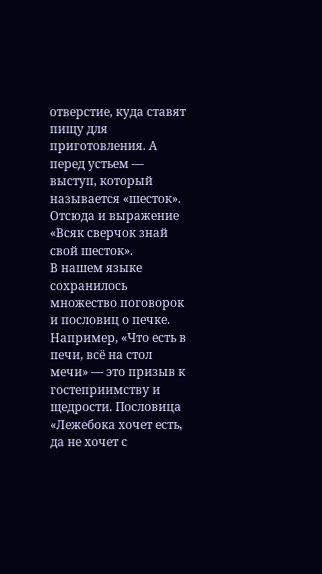отверстие, куда ставят пищу для приготовления. А перед устьем — выступ, который называется «шесток». Отсюда и выражение «Всяк сверчок знай свой шесток».
В нашем языке сохранилось множество поговорок и пословиц о печке. Например, «Что есть в печи, всё на стол мечи» — это призыв к гостеприимству и щедрости. Пословица «Лежебока хочет есть, да не хочет с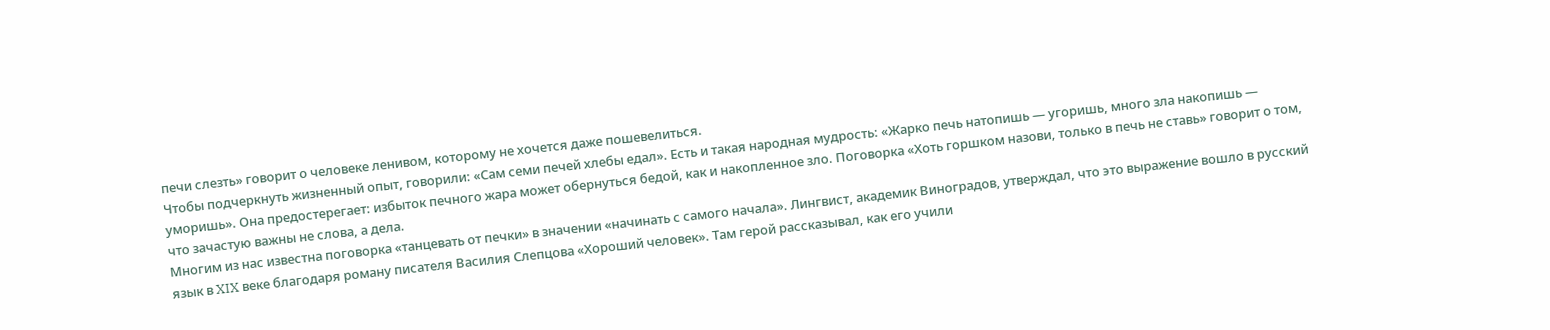печи слезть» говорит о человеке ленивом, которому не хочется даже пошевелиться.
Чтобы подчеркнуть жизненный опыт, говорили: «Сам семи печей хлебы едал». Есть и такая народная мудрость: «Жарко печь натопишь — угоришь, много зла накопишь — уморишь». Она предостерегает: избыток печного жара может обернуться бедой, как и накопленное зло. Поговорка «Хоть горшком назови, только в печь не ставь» говорит о том, что зачастую важны не слова, а дела.
Многим из нас известна поговорка «танцевать от печки» в значении «начинать с самого начала». Лингвист, академик Виноградов, утверждал, что это выражение вошло в русский язык в XIX веке благодаря роману писателя Василия Слепцова «Хороший человек». Там герой рассказывал, как его учили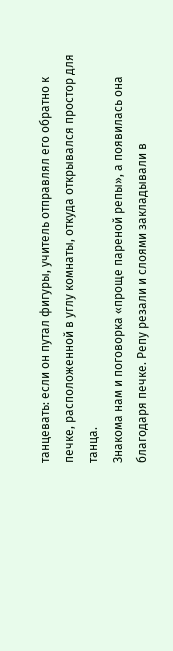танцевать: если он путал фигуры, учитель отправлял его обратно к печке, расположенной в углу комнаты, откуда открывался простор для танца.
Знакома нам и поговорка «проще пареной репы», а появилась она благодаря печке. Репу резали и слоями закладывали в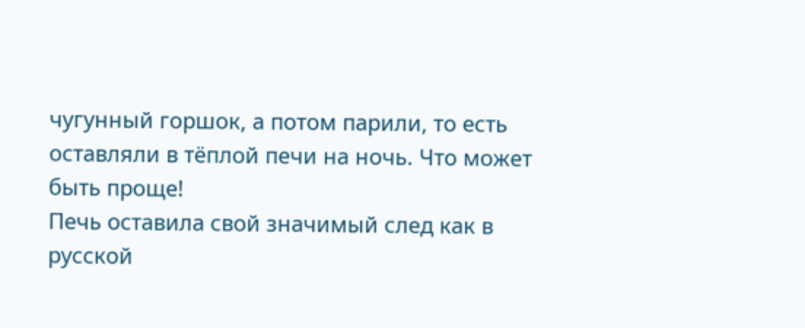чугунный горшок, а потом парили, то есть оставляли в тёплой печи на ночь. Что может быть проще!
Печь оставила свой значимый след как в русской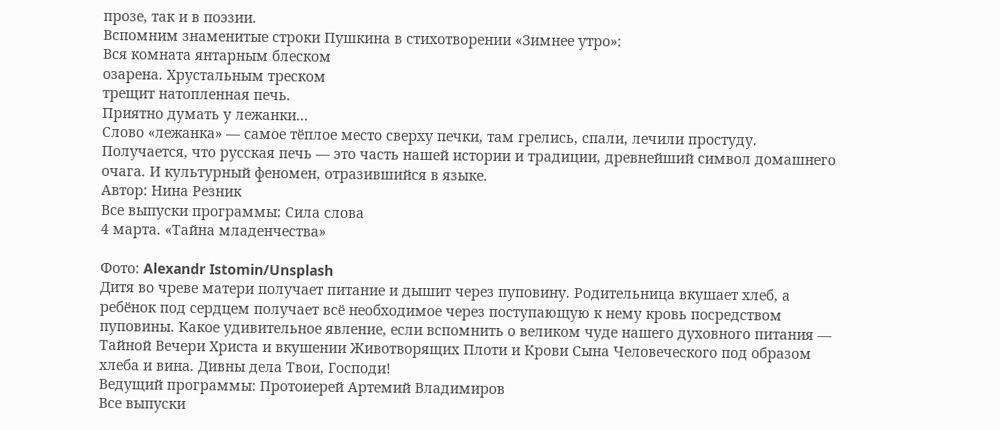прозе, так и в поэзии.
Вспомним знаменитые строки Пушкина в стихотворении «Зимнее утро»:
Вся комната янтарным блеском
озарена. Хрустальным треском
трещит натопленная печь.
Приятно думать у лежанки...
Слово «лежанка» — самое тёплое место сверху печки, там грелись, спали, лечили простуду.
Получается, что русская печь — это часть нашей истории и традиции, древнейший символ домашнего очага. И культурный феномен, отразившийся в языке.
Автор: Нина Резник
Все выпуски программы: Сила слова
4 марта. «Тайна младенчества»

Фото: Alexandr Istomin/Unsplash
Дитя во чреве матери получает питание и дышит через пуповину. Родительница вкушает хлеб, а ребёнок под сердцем получает всё необходимое через поступающую к нему кровь посредством пуповины. Какое удивительное явление, если вспомнить о великом чуде нашего духовного питания — Тайной Вечери Христа и вкушении Животворящих Плоти и Крови Сына Человеческого под образом хлеба и вина. Дивны дела Твои, Господи!
Ведущий программы: Протоиерей Артемий Владимиров
Все выпуски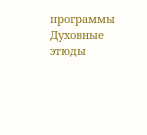программы Духовные этюды